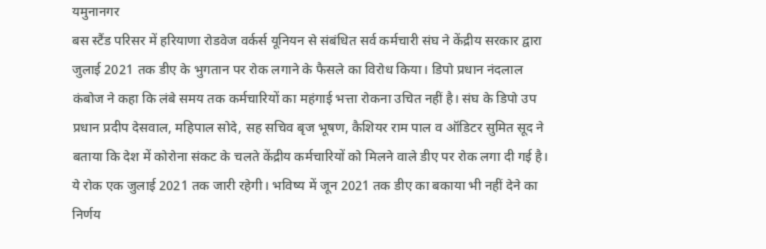यमुनानगर
बस स्टैंड परिसर में हरियाणा रोडवेज वर्कर्स यूनियन से संबंधित सर्व कर्मचारी संघ ने केंद्रीय सरकार द्वारा जुलाई 2021 तक डीए के भुगतान पर रोक लगाने के फैसले का विरोध किया। डिपो प्रधान नंदलाल कंबोज ने कहा कि लंबे समय तक कर्मचारियों का महंगाई भत्ता रोकना उचित नहीं है। संघ के डिपो उप प्रधान प्रदीप देसवाल, महिपाल सोदे, सह सचिव बृज भूषण, कैशियर राम पाल व ऑडिटर सुमित सूद ने बताया कि देश में कोरोना संकट के चलते केंद्रीय कर्मचारियों को मिलने वाले डीए पर रोक लगा दी गई है। ये रोक एक जुलाई 2021 तक जारी रहेगी। भविष्य में जून 2021 तक डीए का बकाया भी नहीं देने का निर्णय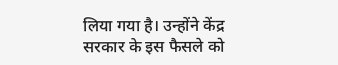लिया गया है। उन्होंने केंद्र सरकार के इस फैसले को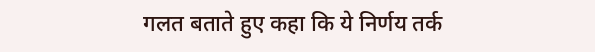गलत बताते हुए कहा कि ये निर्णय तर्क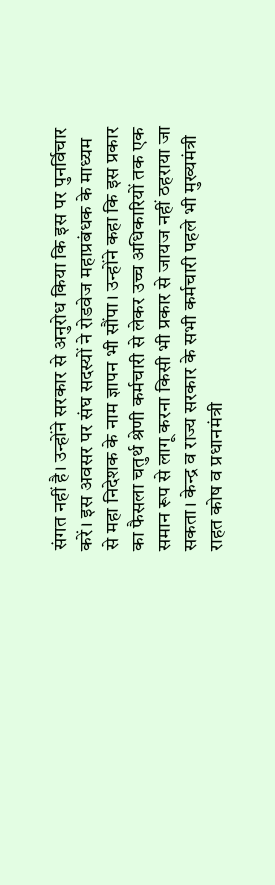संगत नहीं है। उन्होंने सरकार से अनुरोध किया कि इस पर पुनर्विचार करें। इस अवसर पर संघ सदस्यों ने रोडवेज महाप्रबंधक के माध्यम से महा निदेशक के नाम ज्ञापन भी सौंपा। उन्होंने कहा कि इस प्रकार का फैसला चतुर्थ श्रेणी कर्मचारी से लेकर उच्च अधिकारियों तक एक समान रूप से लागू करना किसी भी प्रकार से जायज नहीं ठहराया जा सकता। केन्द्र व राज्य सरकार के सभी कर्मचारी पहले भी मुख्यमंत्री राहत कोष व प्रधानमंत्री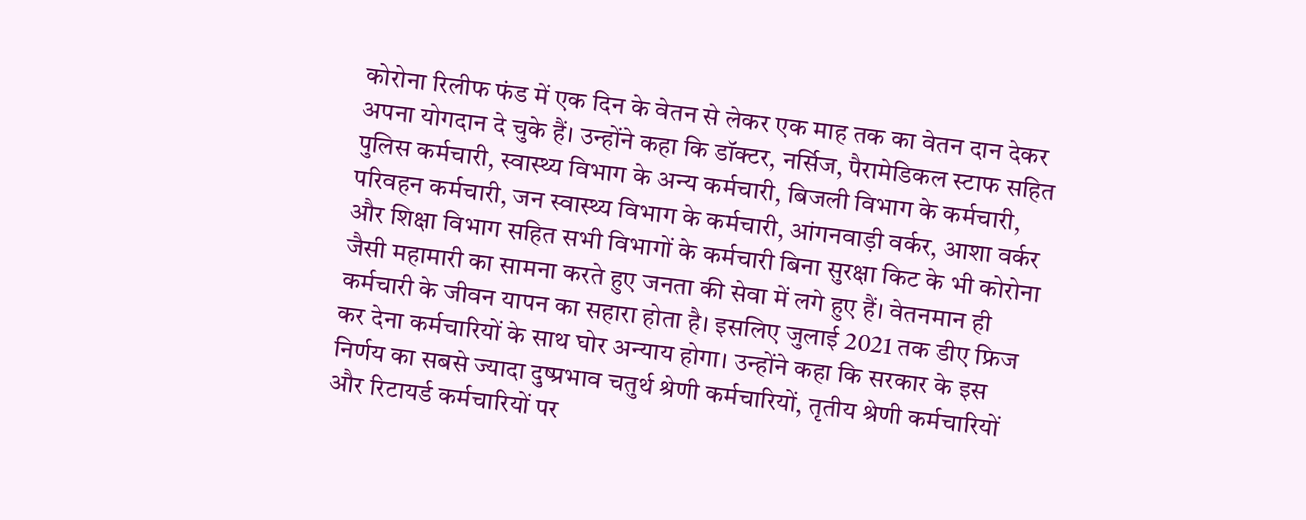कोरोना रिलीफ फंड में एक दिन के वेतन से लेकर एक माह तक का वेतन दान देकर अपना योगदान दे चुके हैं। उन्होंने कहा कि डॉक्टर, नर्सिज, पैरामेडिकल स्टाफ सहित पुलिस कर्मचारी, स्वास्थ्य विभाग के अन्य कर्मचारी, बिजली विभाग के कर्मचारी, परिवहन कर्मचारी, जन स्वास्थ्य विभाग के कर्मचारी, आंगनवाड़ी वर्कर, आशा वर्कर और शिक्षा विभाग सहित सभी विभागों के कर्मचारी बिना सुरक्षा किट के भी कोरोना जैसी महामारी का सामना करते हुए जनता की सेवा में लगे हुए हैं। वेतनमान ही कर्मचारी के जीवन यापन का सहारा होता है। इसलिए जुलाई 2021 तक डीए फ्रिज कर देना कर्मचारियों के साथ घोर अन्याय होगा। उन्होंने कहा कि सरकार के इस निर्णय का सबसे ज्यादा दुष्प्रभाव चतुर्थ श्रेणी कर्मचारियों, तृतीय श्रेणी कर्मचारियों और रिटायर्ड कर्मचारियों पर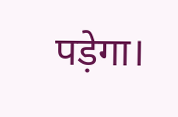पड़ेगा।